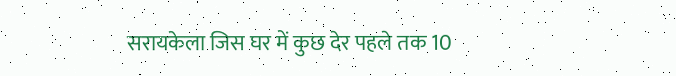सरायकेला जिस घर में कुछ देर पहले तक 10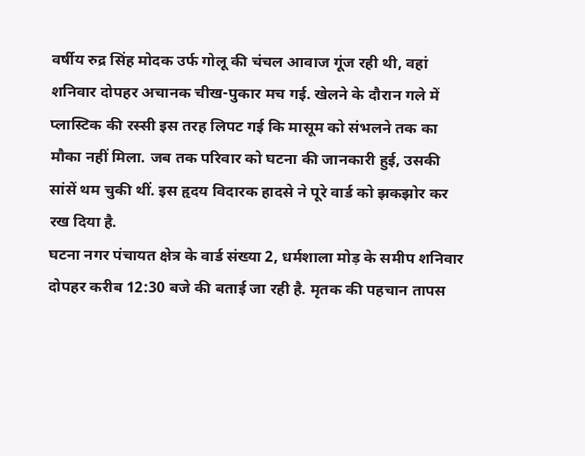वर्षीय रुद्र सिंह मोदक उर्फ गोलू की चंचल आवाज गूंज रही थी, वहां शनिवार दोपहर अचानक चीख-पुकार मच गई. खेलने के दौरान गले में प्लास्टिक की रस्सी इस तरह लिपट गई कि मासूम को संभलने तक का मौका नहीं मिला. जब तक परिवार को घटना की जानकारी हुई, उसकी सांसें थम चुकी थीं. इस हृदय विदारक हादसे ने पूरे वार्ड को झकझोर कर रख दिया है.
घटना नगर पंचायत क्षेत्र के वार्ड संख्या 2, धर्मशाला मोड़ के समीप शनिवार दोपहर करीब 12:30 बजे की बताई जा रही है. मृतक की पहचान तापस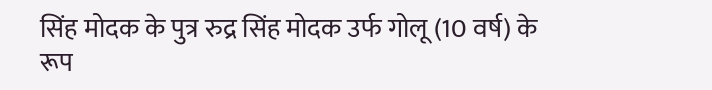सिंह मोदक के पुत्र रुद्र सिंह मोदक उर्फ गोलू (10 वर्ष) के रूप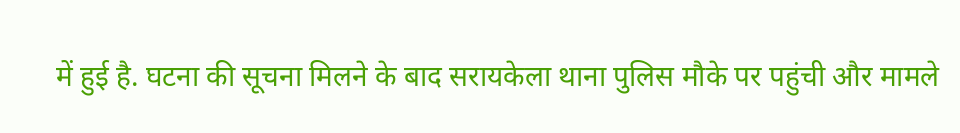में हुई है. घटना की सूचना मिलने के बाद सरायकेला थाना पुलिस मौके पर पहुंची और मामले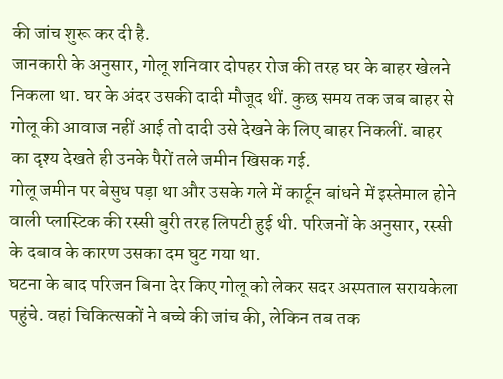की जांच शुरू कर दी है.
जानकारी के अनुसार, गोलू शनिवार दोपहर रोज की तरह घर के बाहर खेलने निकला था. घर के अंदर उसकी दादी मौजूद थीं. कुछ समय तक जब बाहर से गोलू की आवाज नहीं आई तो दादी उसे देखने के लिए बाहर निकलीं. बाहर का दृश्य देखते ही उनके पैरों तले जमीन खिसक गई.
गोलू जमीन पर बेसुध पड़ा था और उसके गले में कार्टून बांधने में इस्तेमाल होने वाली प्लास्टिक की रस्सी बुरी तरह लिपटी हुई थी. परिजनों के अनुसार, रस्सी के दबाव के कारण उसका दम घुट गया था.
घटना के बाद परिजन बिना देर किए गोलू को लेकर सदर अस्पताल सरायकेला पहुंचे. वहां चिकित्सकों ने बच्चे की जांच की, लेकिन तब तक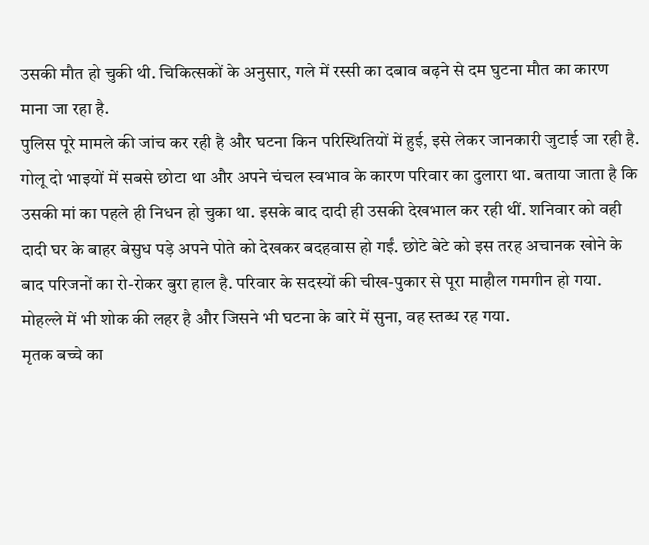उसकी मौत हो चुकी थी. चिकित्सकों के अनुसार, गले में रस्सी का दबाव बढ़ने से दम घुटना मौत का कारण माना जा रहा है.
पुलिस पूरे मामले की जांच कर रही है और घटना किन परिस्थितियों में हुई, इसे लेकर जानकारी जुटाई जा रही है.
गोलू दो भाइयों में सबसे छोटा था और अपने चंचल स्वभाव के कारण परिवार का दुलारा था. बताया जाता है कि उसकी मां का पहले ही निधन हो चुका था. इसके बाद दादी ही उसकी देखभाल कर रही थीं. शनिवार को वही दादी घर के बाहर बेसुध पड़े अपने पोते को देखकर बदहवास हो गईं. छोटे बेटे को इस तरह अचानक खोने के बाद परिजनों का रो-रोकर बुरा हाल है. परिवार के सदस्यों की चीख-पुकार से पूरा माहौल गमगीन हो गया. मोहल्ले में भी शोक की लहर है और जिसने भी घटना के बारे में सुना, वह स्तब्ध रह गया.
मृतक बच्चे का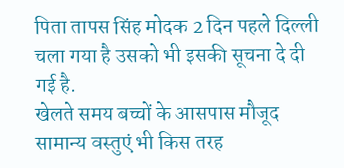पिता तापस सिंह मोदक 2 दिन पहले दिल्ली चला गया है उसको भी इसकी सूचना दे दी गई है.
खेलते समय बच्चों के आसपास मौजूद सामान्य वस्तुएं भी किस तरह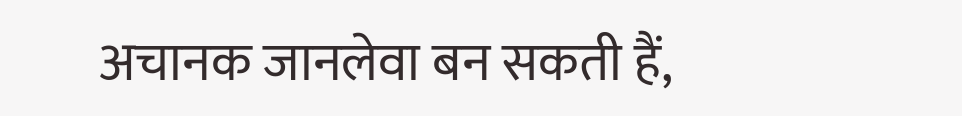अचानक जानलेवा बन सकती हैं,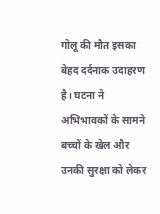गोलू की मौत इसका बेहद दर्दनाक उदाहरण है। घटना ने अभिभावकों के सामने बच्चों के खेल और उनकी सुरक्षा को लेकर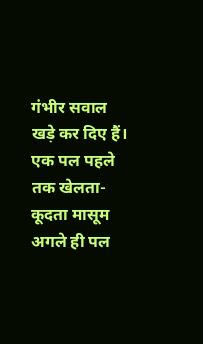गंभीर सवाल खड़े कर दिए हैं। एक पल पहले तक खेलता-कूदता मासूम अगले ही पल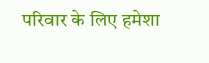परिवार के लिए हमेशा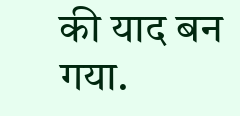की याद बन गया.